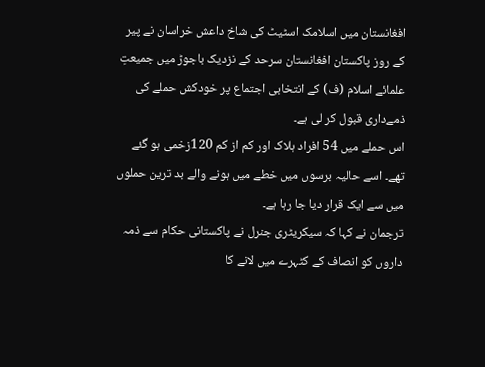افغانستان میں اسلامک اسٹیٹ کی شاخ داعش خراسان نے پیر کے روز پاکستان افغانستان سرحد کے نزدیک باجوڑ میں جمیعتِ علمائے اسلام (ف) کے انتخابی اجتماع پر خودکش حملے کی ذمےداری قبول کر لی ہے۔
اس حملے میں 54 افراد ہلاک اور کم از کم 120زخمی ہو گئے تھے۔ اسے حالیہ برسوں میں خطے میں ہونے والے بد ترین حملوں میں سے ایک قرار دیا جا رہا ہے۔
ترجمان نے کہا کہ سیکریٹری جنرل نے پاکستانی حکام سے ذمہ داروں کو انصاف کے کٹہرے میں لانے کا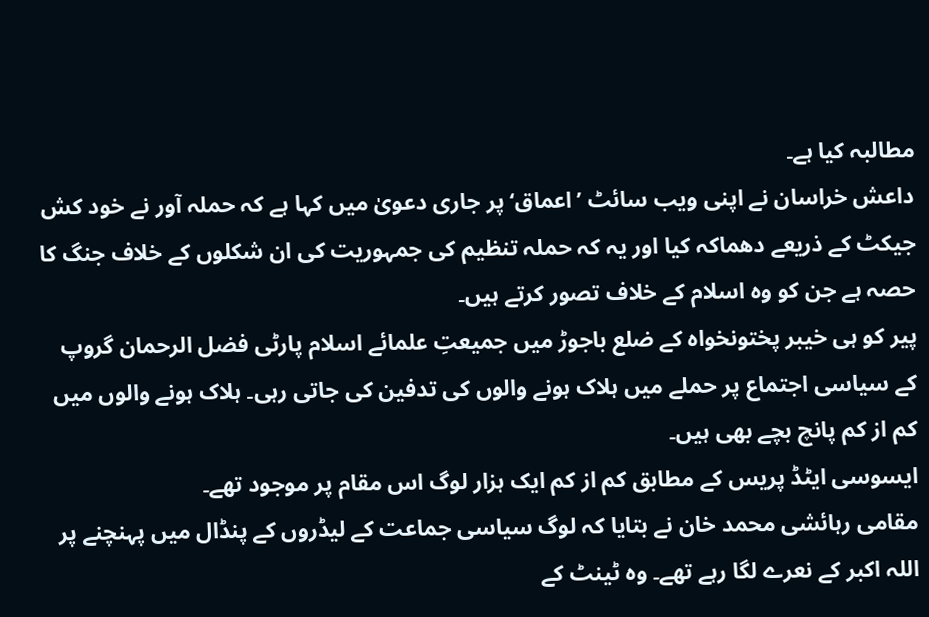مطالبہ کیا ہے۔
داعش خراسان نے اپنی ویب سائٹ ’اعماق‘ پر جاری دعویٰ میں کہا ہے کہ حملہ آور نے خود کش جیکٹ کے ذریعے دھماکہ کیا اور یہ کہ حملہ تنظیم کی جمہوریت کی ان شکلوں کے خلاف جنگ کا حصہ ہے جن کو وہ اسلام کے خلاف تصور کرتے ہیں۔
پیر کو ہی خیبر پختونخواہ کے ضلع باجوڑ میں جمیعتِ علمائے اسلام پارٹی فضل الرحمان گروپ کے سیاسی اجتماع پر حملے میں ہلاک ہونے والوں کی تدفین کی جاتی رہی۔ ہلاک ہونے والوں میں کم از کم پانچ بچے بھی ہیں۔
ایسوسی ایٹڈ پریس کے مطابق کم از کم ایک ہزار لوگ اس مقام پر موجود تھے۔
مقامی رہائشی محمد خان نے بتایا کہ لوگ سیاسی جماعت کے لیڈروں کے پنڈال میں پہنچنے پر اللہ اکبر کے نعرے لگا رہے تھے۔ وہ ٹینٹ کے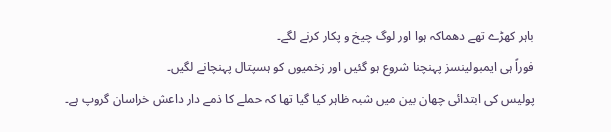باہر کھڑے تھے دھماکہ ہوا اور لوگ چیخ و پکار کرنے لگے۔
فوراً ہی ایمبولینسز پہنچنا شروع ہو گئیں اور زخمیوں کو ہسپتال پہنچانے لگیں۔
پولیس کی ابتدائی چھان بین میں شبہ ظاہر کیا گیا تھا کہ حملے کا ذمے دار داعش خراسان گروپ ہے۔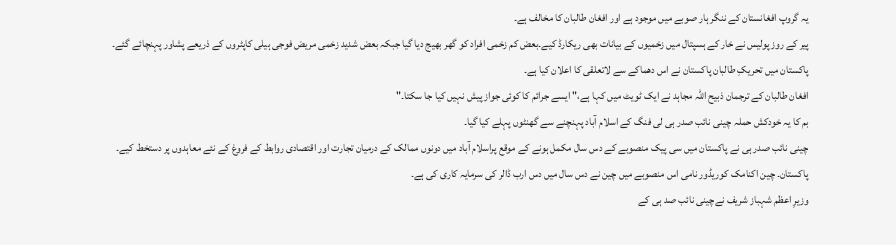یہ گروپ افغانستان کے ننگر ہار صوبے میں موجود ہے اور افغان طالبان کا مخالف ہے۔
پیر کے روز پولیس نے خار کے ہسپتال میں زخمیوں کے بیانات بھی ریکارڈ کیے۔بعض کم زخمی افراد کو گھر بھیج دیا گیا جبکہ بعض شدید زخمی مریض فوجی ہیلی کاپٹروں کے ذریعے پشاور پہنچائے گئے۔
پاکستان میں تحریکِ طالبان پاکستان نے اس دھماکے سے لاتعلقی کا اعلان کیا ہے۔
افغان طالبان کے ترجمان ذبیح اللہ مجاہد نے ایک ٹویٹ میں کہا ہے،" ایسے جرائم کا کوئی جواز پیش نہیں کیا جا سکتا۔"
بم کا یہ خودکش حملہ چینی نائب صدر ہی لی فنگ کے اسلام آباد پہنچنے سے گھنٹوں پہلے کیا گیا۔
چینی نائب صدر ہی نے پاکستان میں سی پیک منصوبے کے دس سال مکمل ہونے کے موقع پراسلام آباد میں دونوں ممالک کے درمیان تجارت اور اقتصادی روابط کے فروغ کے نئے معاہدوں پر دستخط کیے۔
پاکستان۔ چین اکنامک کوریڈور نامی اس منصوبے میں چین نے دس سال میں دس ارب ڈالر کی سرمایہ کاری کی ہے۔
وزیرِ اعظم شہباز شریف نےچینی نائب صد ہی کے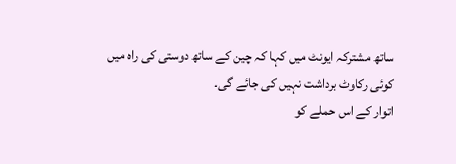ساتھ مشترکہ ایونٹ میں کہا کہ چین کے ساتھ دوستی کی راہ میں کوئی رکاوٹ برداشت نہیں کی جائے گی۔
اتوار کے اس حملے کو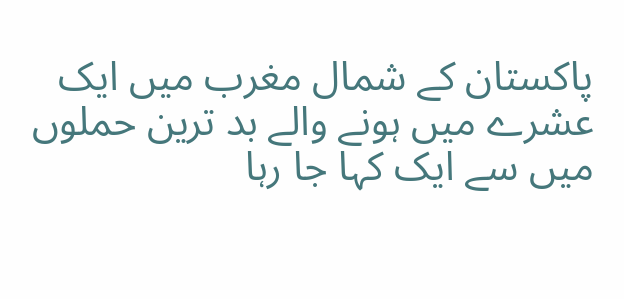پاکستان کے شمال مغرب میں ایک عشرے میں ہونے والے بد ترین حملوں میں سے ایک کہا جا رہا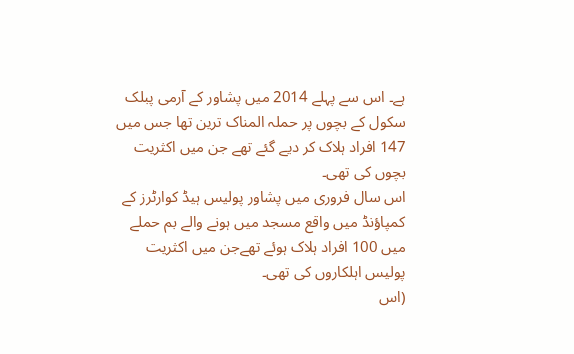ہے۔ اس سے پہلے 2014 میں پشاور کے آرمی پبلک سکول کے بچوں پر حملہ المناک ترین تھا جس میں 147 افراد ہلاک کر دیے گئے تھے جن میں اکثریت بچوں کی تھی۔
اس سال فروری میں پشاور پولیس ہیڈ کوارٹرز کے کمپاؤنڈ میں واقع مسجد میں ہونے والے بم حملے میں 100 افراد ہلاک ہوئے تھےجن میں اکثریت پولیس اہلکاروں کی تھی۔
(اس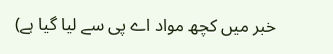خبر میں کچھ مواد اے پی سے لیا گیا ہے)